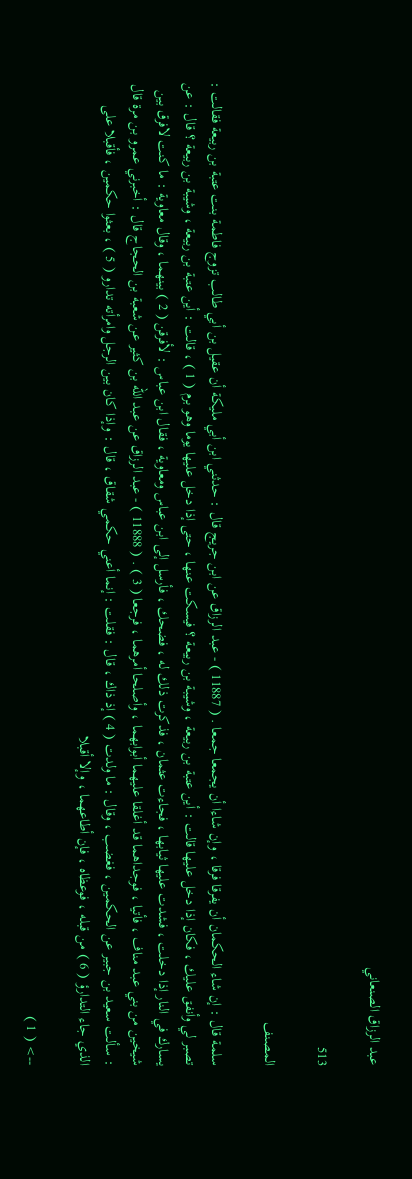عبد الرزاق الصنعاني

513

المصنف

سلمة قال : إن شاء الحكمان أن يفرقا فرقا ، وإن شاءا أن يجمعا جمعا . ( 11887 ) - عبد الرزاق عن ابن جريج قال : حدثني ابن أبي مليكة أن عقيل بن أبي طالب تزوج فاطمة بنت عتبة بن ربيعة فقالت : تصبر لي وأنفق عليك ، فكان إذا دخل عليها قالت : أين عتبة بن ربيعة ، وشيبة بن ربيعة ؟ فيسكت عنها ، حتى إذا دخل عليها يوما وهو برم ( 1 ) ، قالت : أين عتبة بن ربيعة ، وشيبة بن ربيعة ؟ قال : عن يسارك في النار إذا دخلت ، فشدت عليها ثيابها ، فجاءت عثمان ، فذكرت ذلك له ، فضحك ، فأرسل إلى ابن عباس ومعاوية ، فقال ابن عباس : لأفرقن ( 2 ) بينهما ، وقال معاوية : ما كنت لافرق بين شيخين من بني عبد مناف ، فأتيا ، فوجداهما قد أغلقا عليهما أبوابهما ، وأصلحا أمرهما ، فرجعا ( 3 ) . ( 11888 ) - عبد الرزاق عن عبد الله بن كثير عن شعبة بن الحجاج قال : أخبرني عمرو بن مرة قال : سألت سعيد بن جبير عن الحكمين ، فغضب ، وقال : ما ولدت ( 4 ) إذ ذاك ، قال : فقلت : إنما أعني حكمي شقاق ، قال : وإذا كان بين الرجل وامرأته تدارو ( 5 ) ، بعثوا حكمين ، فأقبلا على الذي جاء التدارؤ ( 6 ) من قبله ، فوعظاه ، فإن أطاعهما ، وإلا أقبلا

--> ( 1 )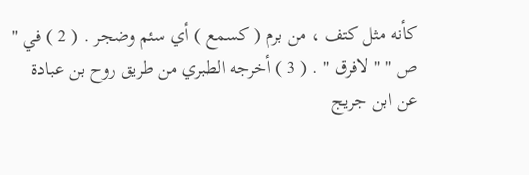كأنه مثل كتف ، من برم ( كسمع ) أي سئم وضجر . ( 2 ) في " ص " " لافرق " . ( 3 ) أخرجه الطبري من طريق روح بن عبادة عن ابن جريج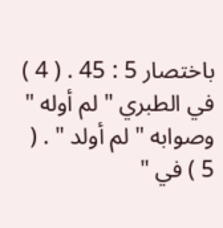باختصار 5 : 45 . ( 4 ) في الطبري " لم أوله " وصوابه " لم أولد " . ( 5 ) في "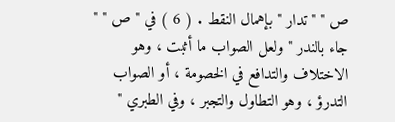ص " " تدار " بإهمال النقط . ( 6 ) في " ص " " جاء بالندر " ولعل الصواب ما أثبت ، وهو الاختلاف والتدافع في الخصومة ، أو الصواب التدرؤ ، وهو التطاول والتجبر ، وفي الطبري "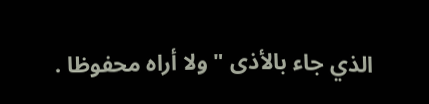الذي جاء بالأذى " ولا أراه محفوظا .